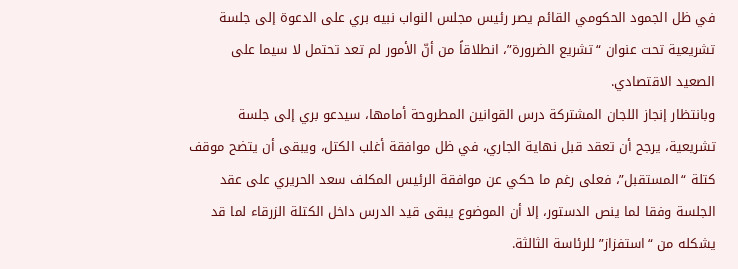في ظل الجمود الحكومي القائم يصر رئيس مجلس النواب نبيه بري على الدعوة إلى جلسة تشريعية تحت عنوان “تشريع الضرورة”، انطلاقاً من أنّ الأمور لم تعد تحتمل لا سيما على الصعيد الاقتصادي.
وبانتظار إنجاز اللجان المشتركة درس القوانين المطروحة أمامها، سيدعو بري إلى جلسة تشريعية، يرجح أن تعقد قبل نهاية الجاري، في ظل موافقة أغلب الكتل، ويبقى أن يتضح موقف كتلة “المستقبل”، فعلى رغم ما حكي عن موافقة الرئيس المكلف سعد الحريري على عقد الجلسة وفقا لما ينص الدستور، إلا أن الموضوع يبقى قيد الدرس داخل الكتلة الزرقاء لما قد يشكله من “استفزاز” للرئاسة الثالثة.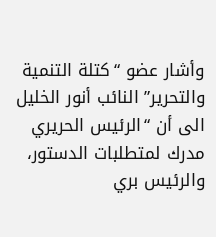وأشار عضو “كتلة التنمية والتحرير” النائب أنور الخليل الى أن “الرئيس الحريري مدرك لمتطلبات الدستور، والرئيس بري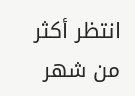انتظر أكثر من شهر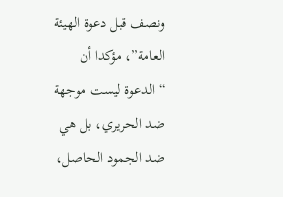ونصف قبل دعوة الهيئة العامة”، مؤكدا أن “الدعوة ليست موجهة ضد الحريري، بل هي ضد الجمود الحاصل،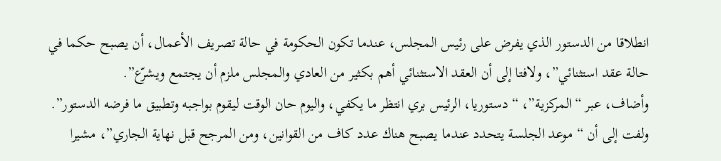انطلاقا من الدستور الذي يفرض على رئيس المجلس، عندما تكون الحكومة في حالة تصريف الأعمال، أن يصبح حكما في حالة عقد استثنائي”، ولافتا إلى أن العقد الاستثنائي أهم بكثير من العادي والمجلس ملزم أن يجتمع ويشرّع”.
وأضاف، عبر “المركزية”، “دستوريا، الرئيس بري انتظر ما يكفي، واليوم حان الوقت ليقوم بواجبه وتطبيق ما فرضه الدستور”.
ولفت إلى أن “موعد الجلسة يتحدد عندما يصبح هناك عدد كاف من القوانين، ومن المرجح قبل نهاية الجاري”، مشيرا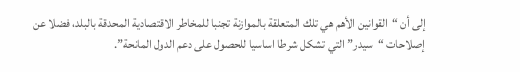إلى أن “القوانين الأهم هي تلك المتعلقة بالموازنة تجنبا للمخاطر الاقتصادية المحدقة بالبلد، فضلا عن إصلاحات “سيدر” التي تشكل شرطا اساسيا للحصول على دعم الدول المانحة”.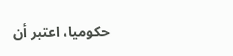حكوميا، اعتبر أن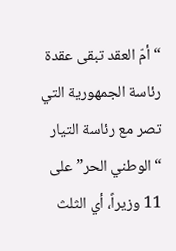“أمّ العقد تبقى عقدة رئاسة الجمهورية التي تصر مع رئاسة التيار “الوطني الحر” على 11 وزيراً، أي الثلث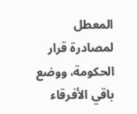المعطل لمصادرة قرار الحكومة، ووضع باقي الأفرقاء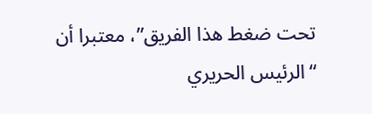تحت ضغط هذا الفريق”، معتبرا أن “الرئيس الحريري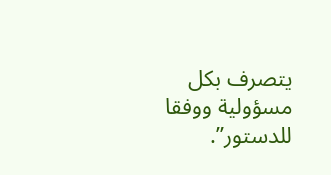يتصرف بكل مسؤولية ووفقا للدستور”.